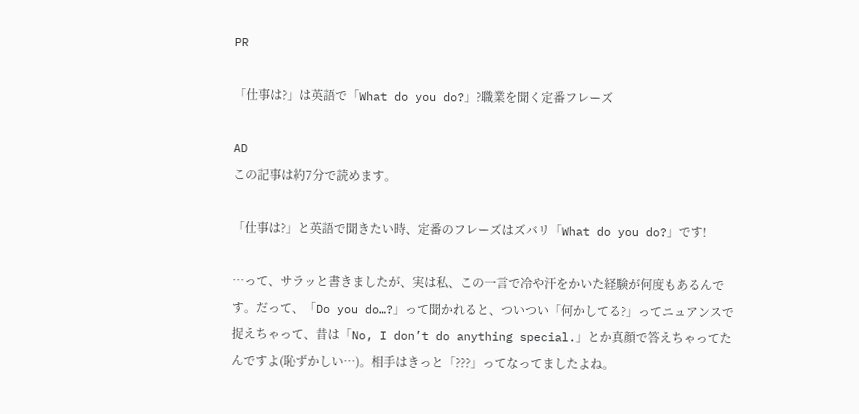PR

「仕事は?」は英語で「What do you do?」?職業を聞く定番フレーズ

AD
この記事は約7分で読めます。

「仕事は?」と英語で聞きたい時、定番のフレーズはズバリ「What do you do?」です!

…って、サラッと書きましたが、実は私、この一言で冷や汗をかいた経験が何度もあるんです。だって、「Do you do…?」って聞かれると、ついつい「何かしてる?」ってニュアンスで捉えちゃって、昔は「No, I don’t do anything special.」とか真顔で答えちゃってたんですよ(恥ずかしい…)。相手はきっと「???」ってなってましたよね。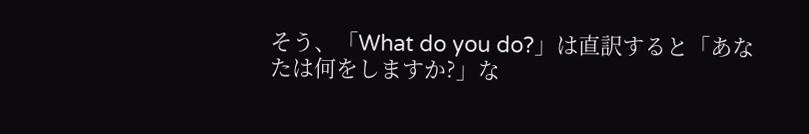そう、「What do you do?」は直訳すると「あなたは何をしますか?」な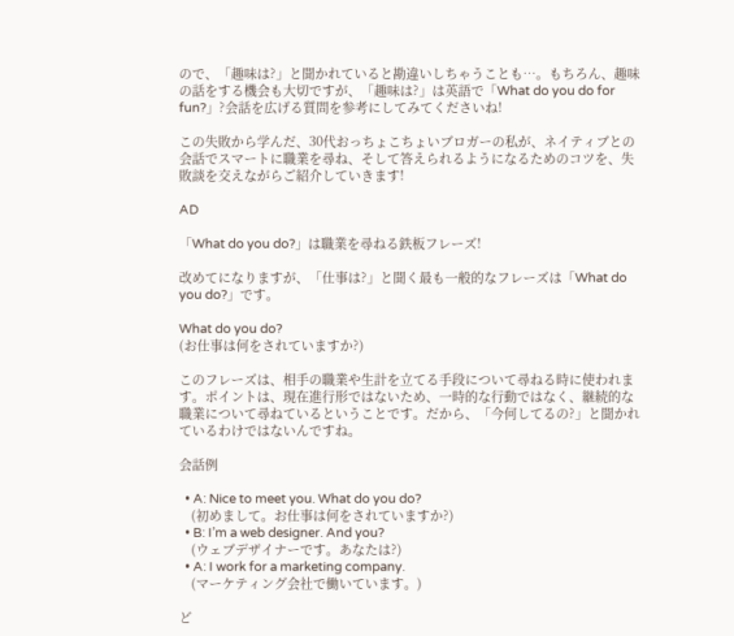ので、「趣味は?」と聞かれていると勘違いしちゃうことも…。もちろん、趣味の話をする機会も大切ですが、「趣味は?」は英語で「What do you do for fun?」?会話を広げる質問を参考にしてみてくださいね!

この失敗から学んだ、30代おっちょこちょいブロガーの私が、ネイティブとの会話でスマートに職業を尋ね、そして答えられるようになるためのコツを、失敗談を交えながらご紹介していきます!

AD

「What do you do?」は職業を尋ねる鉄板フレーズ!

改めてになりますが、「仕事は?」と聞く最も一般的なフレーズは「What do you do?」です。

What do you do?
(お仕事は何をされていますか?)

このフレーズは、相手の職業や生計を立てる手段について尋ねる時に使われます。ポイントは、現在進行形ではないため、一時的な行動ではなく、継続的な職業について尋ねているということです。だから、「今何してるの?」と聞かれているわけではないんですね。

会話例

  • A: Nice to meet you. What do you do?
    (初めまして。お仕事は何をされていますか?)
  • B: I’m a web designer. And you?
    (ウェブデザイナーです。あなたは?)
  • A: I work for a marketing company.
    (マーケティング会社で働いています。)

ど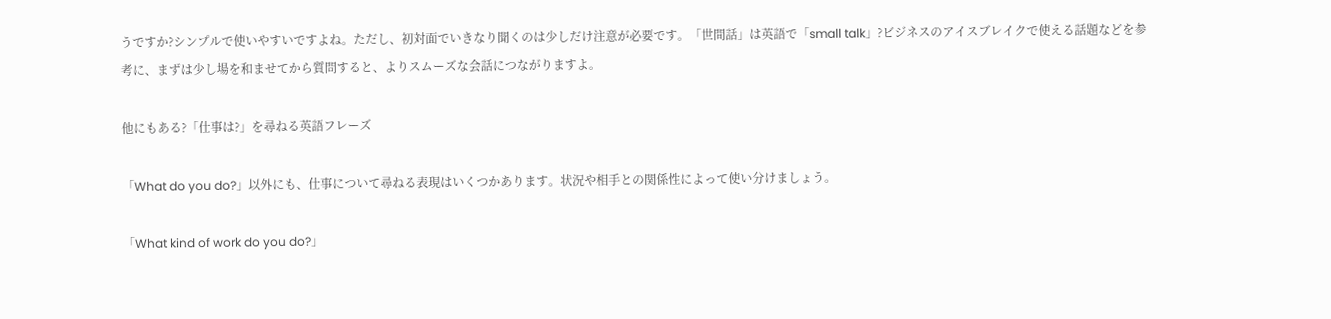うですか?シンプルで使いやすいですよね。ただし、初対面でいきなり聞くのは少しだけ注意が必要です。「世間話」は英語で「small talk」?ビジネスのアイスブレイクで使える話題などを参考に、まずは少し場を和ませてから質問すると、よりスムーズな会話につながりますよ。

他にもある?「仕事は?」を尋ねる英語フレーズ

「What do you do?」以外にも、仕事について尋ねる表現はいくつかあります。状況や相手との関係性によって使い分けましょう。

「What kind of work do you do?」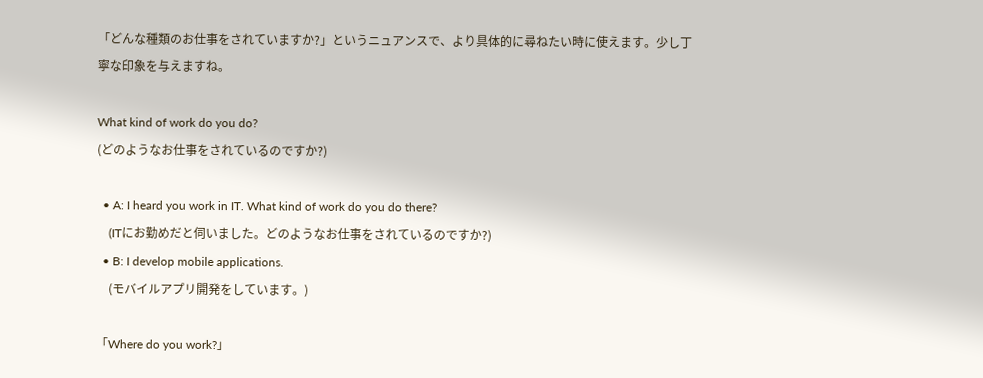「どんな種類のお仕事をされていますか?」というニュアンスで、より具体的に尋ねたい時に使えます。少し丁寧な印象を与えますね。

What kind of work do you do?
(どのようなお仕事をされているのですか?)

  • A: I heard you work in IT. What kind of work do you do there?
    (ITにお勤めだと伺いました。どのようなお仕事をされているのですか?)
  • B: I develop mobile applications.
    (モバイルアプリ開発をしています。)

「Where do you work?」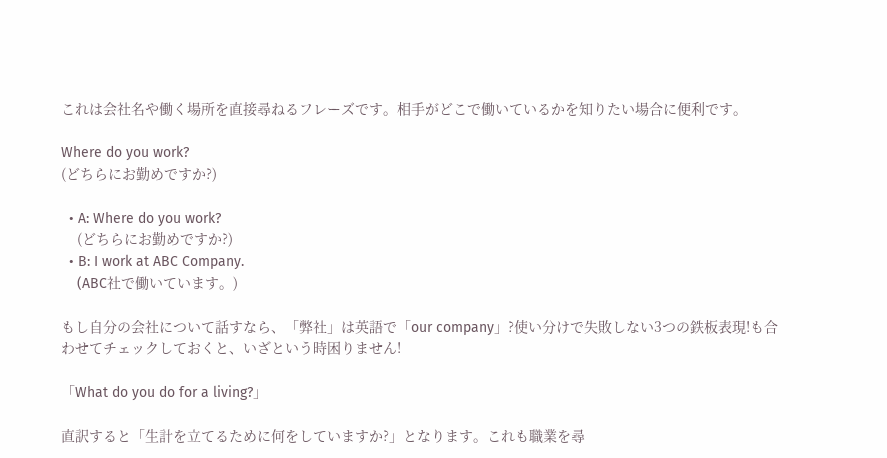これは会社名や働く場所を直接尋ねるフレーズです。相手がどこで働いているかを知りたい場合に便利です。

Where do you work?
(どちらにお勤めですか?)

  • A: Where do you work?
    (どちらにお勤めですか?)
  • B: I work at ABC Company.
    (ABC社で働いています。)

もし自分の会社について話すなら、「弊社」は英語で「our company」?使い分けで失敗しない3つの鉄板表現!も合わせてチェックしておくと、いざという時困りません!

「What do you do for a living?」

直訳すると「生計を立てるために何をしていますか?」となります。これも職業を尋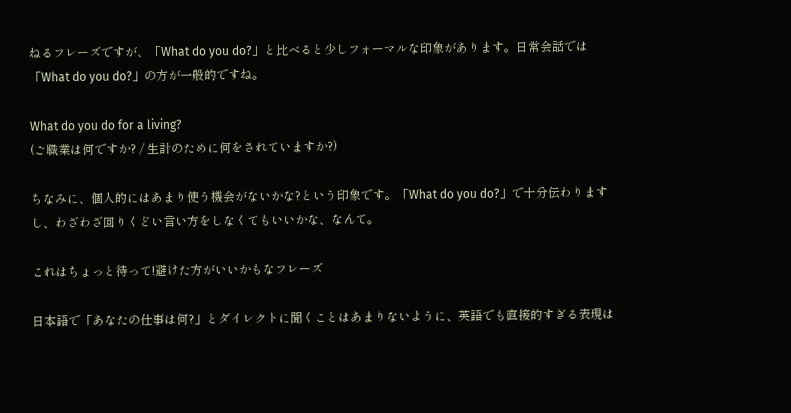ねるフレーズですが、「What do you do?」と比べると少しフォーマルな印象があります。日常会話では「What do you do?」の方が一般的ですね。

What do you do for a living?
(ご職業は何ですか? / 生計のために何をされていますか?)

ちなみに、個人的にはあまり使う機会がないかな?という印象です。「What do you do?」で十分伝わりますし、わざわざ回りくどい言い方をしなくてもいいかな、なんて。

これはちょっと待って!避けた方がいいかもなフレーズ

日本語で「あなたの仕事は何?」とダイレクトに聞くことはあまりないように、英語でも直接的すぎる表現は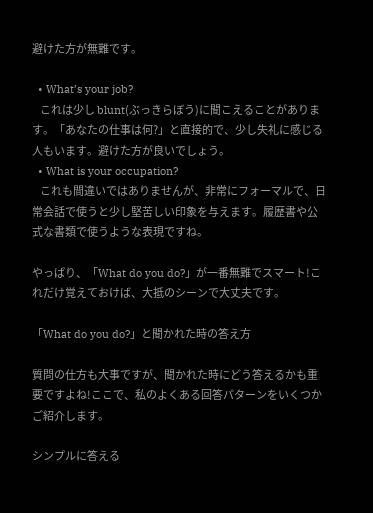避けた方が無難です。

  • What’s your job?
    これは少し blunt(ぶっきらぼう)に聞こえることがあります。「あなたの仕事は何?」と直接的で、少し失礼に感じる人もいます。避けた方が良いでしょう。
  • What is your occupation?
    これも間違いではありませんが、非常にフォーマルで、日常会話で使うと少し堅苦しい印象を与えます。履歴書や公式な書類で使うような表現ですね。

やっぱり、「What do you do?」が一番無難でスマート!これだけ覚えておけば、大抵のシーンで大丈夫です。

「What do you do?」と聞かれた時の答え方

質問の仕方も大事ですが、聞かれた時にどう答えるかも重要ですよね!ここで、私のよくある回答パターンをいくつかご紹介します。

シンプルに答える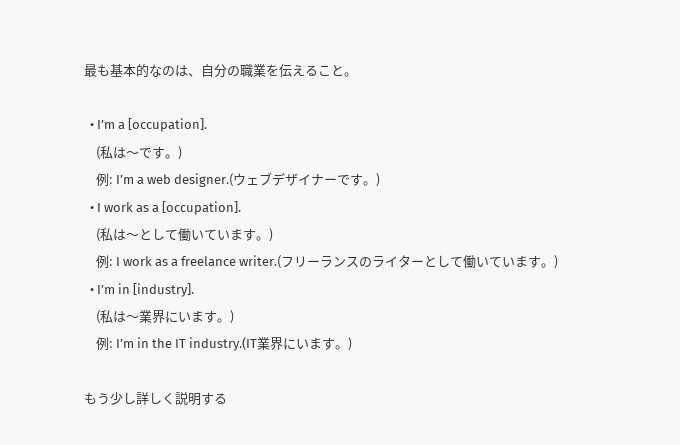最も基本的なのは、自分の職業を伝えること。

  • I’m a [occupation].
    (私は〜です。)
    例: I’m a web designer.(ウェブデザイナーです。)
  • I work as a [occupation].
    (私は〜として働いています。)
    例: I work as a freelance writer.(フリーランスのライターとして働いています。)
  • I’m in [industry].
    (私は〜業界にいます。)
    例: I’m in the IT industry.(IT業界にいます。)

もう少し詳しく説明する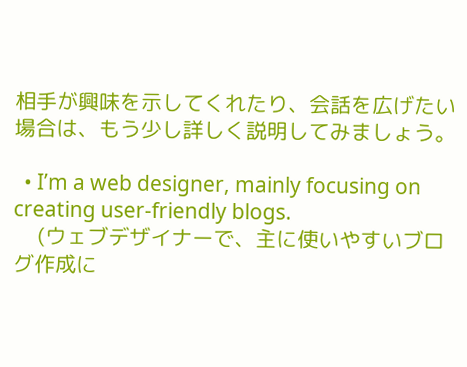相手が興味を示してくれたり、会話を広げたい場合は、もう少し詳しく説明してみましょう。

  • I’m a web designer, mainly focusing on creating user-friendly blogs.
    (ウェブデザイナーで、主に使いやすいブログ作成に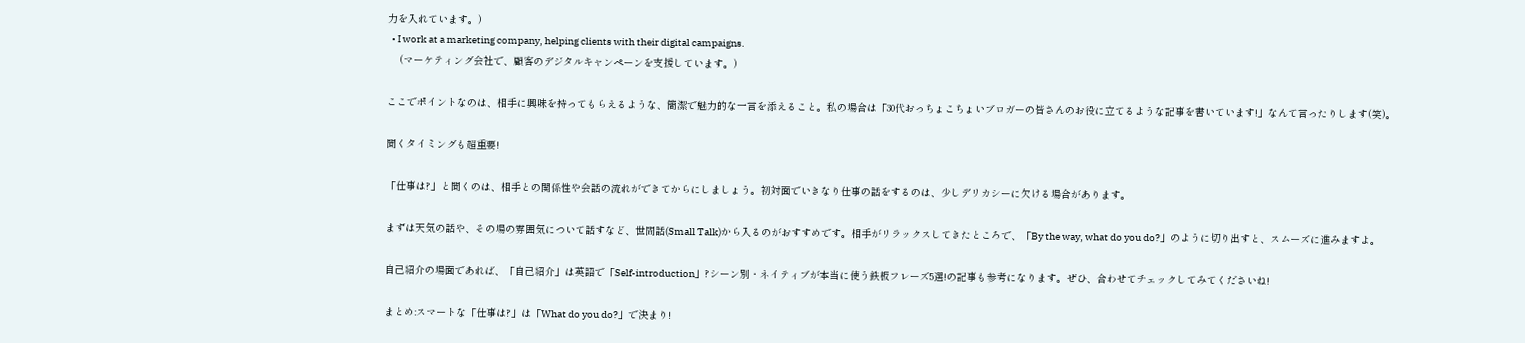力を入れています。)
  • I work at a marketing company, helping clients with their digital campaigns.
    (マーケティング会社で、顧客のデジタルキャンペーンを支援しています。)

ここでポイントなのは、相手に興味を持ってもらえるような、簡潔で魅力的な一言を添えること。私の場合は「30代おっちょこちょいブロガーの皆さんのお役に立てるような記事を書いています!」なんて言ったりします(笑)。

聞くタイミングも超重要!

「仕事は?」と聞くのは、相手との関係性や会話の流れができてからにしましょう。初対面でいきなり仕事の話をするのは、少しデリカシーに欠ける場合があります。

まずは天気の話や、その場の雰囲気について話すなど、世間話(Small Talk)から入るのがおすすめです。相手がリラックスしてきたところで、「By the way, what do you do?」のように切り出すと、スムーズに進みますよ。

自己紹介の場面であれば、「自己紹介」は英語で「Self-introduction」?シーン別・ネイティブが本当に使う鉄板フレーズ5選!の記事も参考になります。ぜひ、合わせてチェックしてみてくださいね!

まとめ:スマートな「仕事は?」は「What do you do?」で決まり!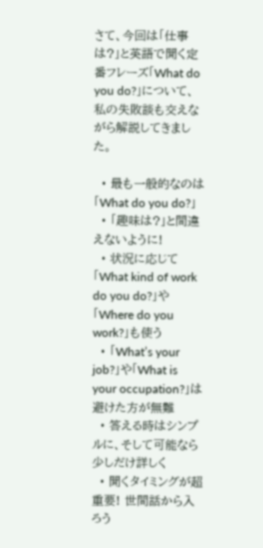さて、今回は「仕事は?」と英語で聞く定番フレーズ「What do you do?」について、私の失敗談も交えながら解説してきました。

  • 最も一般的なのは「What do you do?」
  • 「趣味は?」と間違えないように!
  • 状況に応じて「What kind of work do you do?」や「Where do you work?」も使う
  • 「What’s your job?」や「What is your occupation?」は避けた方が無難
  • 答える時はシンプルに、そして可能なら少しだけ詳しく
  • 聞くタイミングが超重要! 世間話から入ろう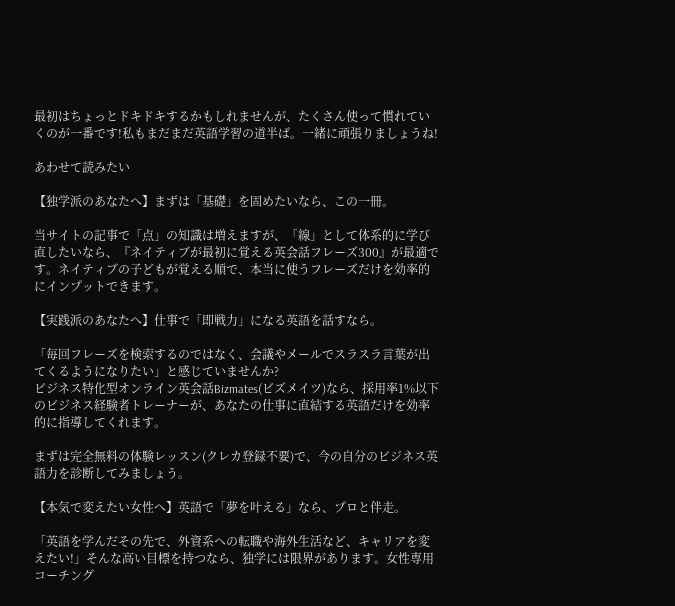最初はちょっとドキドキするかもしれませんが、たくさん使って慣れていくのが一番です!私もまだまだ英語学習の道半ば。一緒に頑張りましょうね!

あわせて読みたい

【独学派のあなたへ】まずは「基礎」を固めたいなら、この一冊。

当サイトの記事で「点」の知識は増えますが、「線」として体系的に学び直したいなら、『ネイティブが最初に覚える英会話フレーズ300』が最適です。ネイティブの子どもが覚える順で、本当に使うフレーズだけを効率的にインプットできます。

【実践派のあなたへ】仕事で「即戦力」になる英語を話すなら。

「毎回フレーズを検索するのではなく、会議やメールでスラスラ言葉が出てくるようになりたい」と感じていませんか?
ビジネス特化型オンライン英会話Bizmates(ビズメイツ)なら、採用率1%以下のビジネス経験者トレーナーが、あなたの仕事に直結する英語だけを効率的に指導してくれます。

まずは完全無料の体験レッスン(クレカ登録不要)で、今の自分のビジネス英語力を診断してみましょう。

【本気で変えたい女性へ】英語で「夢を叶える」なら、プロと伴走。

「英語を学んだその先で、外資系への転職や海外生活など、キャリアを変えたい!」そんな高い目標を持つなら、独学には限界があります。女性専用コーチング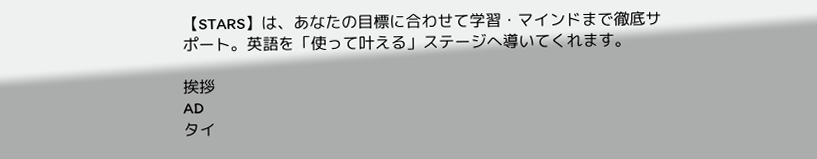【STARS】は、あなたの目標に合わせて学習・マインドまで徹底サポート。英語を「使って叶える」ステージへ導いてくれます。

挨拶
AD
タイ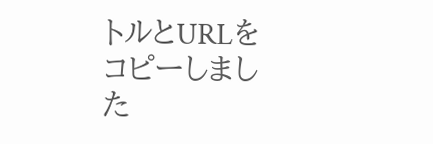トルとURLをコピーしました